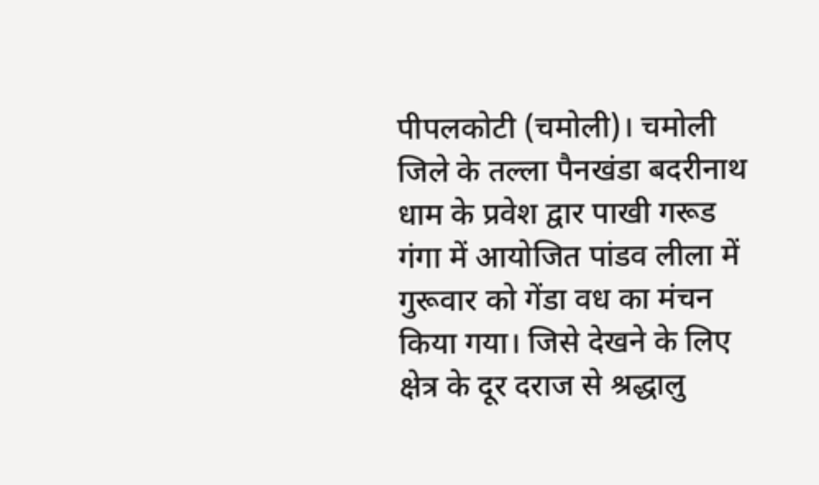पीपलकोटी (चमोली)। चमोली जिले के तल्ला पैनखंडा बदरीनाथ धाम के प्रवेश द्वार पाखी गरूड गंगा में आयोजित पांडव लीला में गुरूवार को गेंडा वध का मंचन किया गया। जिसे देखने के लिए क्षेत्र के दूर दराज से श्रद्धालु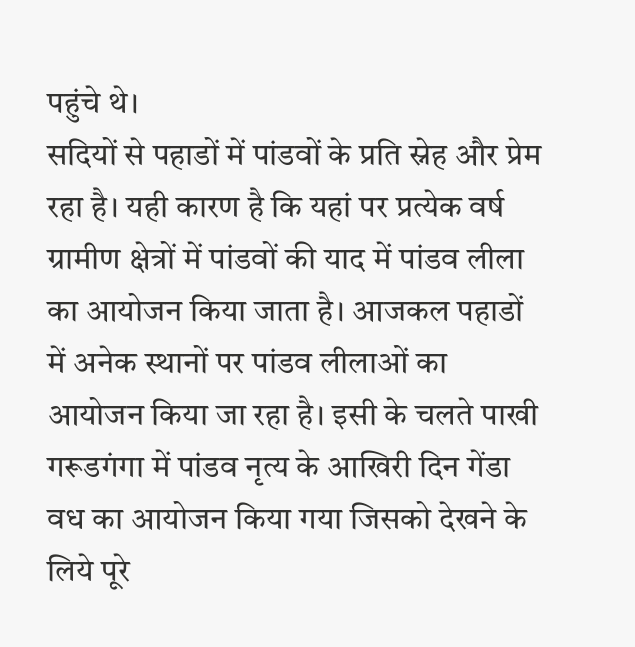पहुंचे थे।
सदियों से पहाडों में पांडवों के प्रति स्नेह और प्रेम रहा है। यही कारण है कि यहां पर प्रत्येक वर्ष ग्रामीण क्षेत्रों में पांडवों की याद में पांडव लीला का आयोजन किया जाता है। आजकल पहाडों में अनेक स्थानों पर पांडव लीलाओं का आयोजन किया जा रहा है। इसी के चलते पाखी गरूडगंगा में पांडव नृत्य के आखिरी दिन गेंडा वध का आयोजन किया गया जिसको देखने के लिये पूरे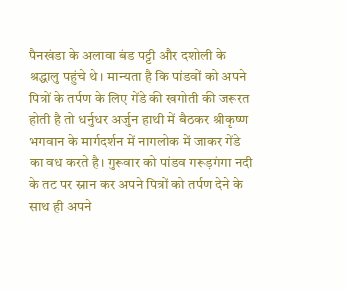पैनखंडा के अलावा बंड पट्टी और दशोली के श्रद्धालु पहुंचे थे। मान्यता है कि पांडवों को अपने पित्रों के तर्पण के लिए गेंडे की खगोती की जरूरत होती है तो धर्नुधर अर्जुन हाथी में बैठकर श्रीकृष्ण भगवान के मार्गदर्शन में नागलोक में जाकर गेंडे का वध करते है। गुरूवार को पांडव गरूड़गंगा नदी के तट पर स्नान कर अपने पित्रों को तर्पण देने के साथ ही अपने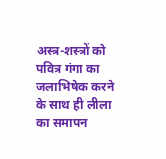अस्त्र-शस्त्रों को पवित्र गंगा का जलाभिषेक करने के साथ ही लीला का समापन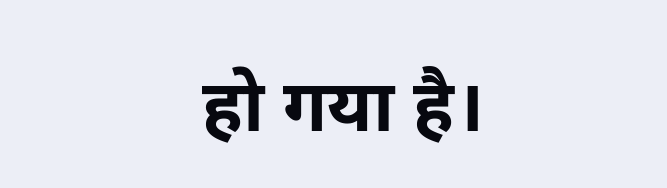हो गया है।